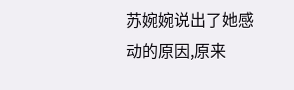苏婉婉说出了她感动的原因,原来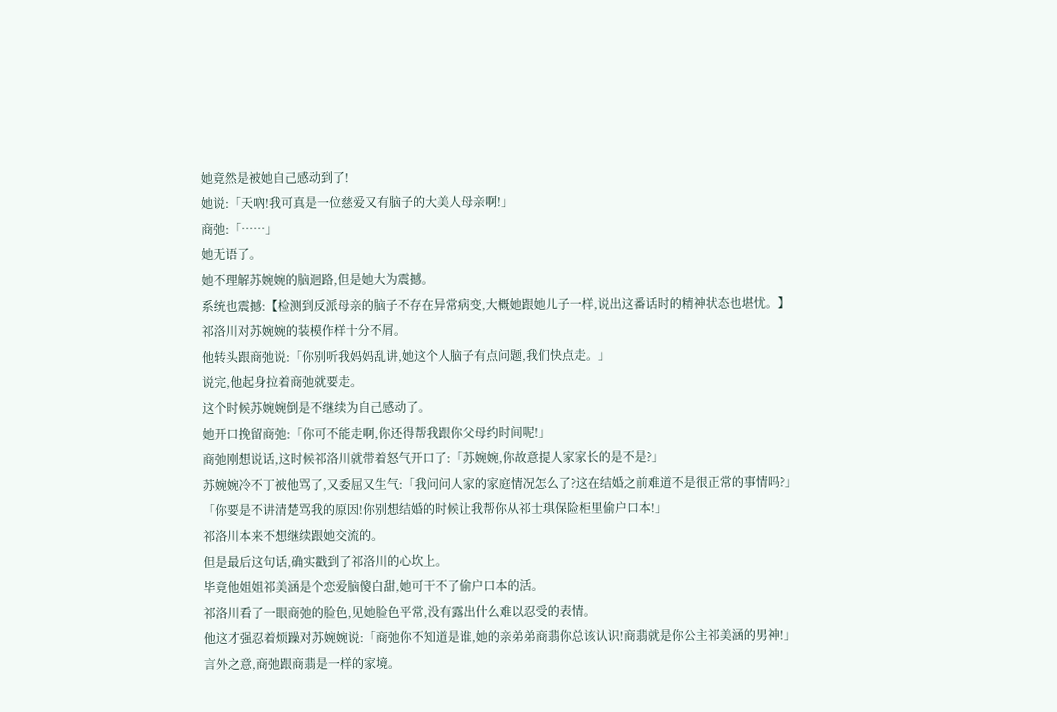她竟然是被她自己感动到了!
她说:「天吶!我可真是一位慈爱又有脑子的大美人母亲啊!」
商弛:「……」
她无语了。
她不理解苏婉婉的脑迴路,但是她大为震撼。
系统也震撼:【检测到反派母亲的脑子不存在异常病变,大概她跟她儿子一样,说出这番话时的精神状态也堪忧。】
祁洛川对苏婉婉的装模作样十分不屑。
他转头跟商弛说:「你别听我妈妈乱讲,她这个人脑子有点问题,我们快点走。」
说完,他起身拉着商弛就要走。
这个时候苏婉婉倒是不继续为自己感动了。
她开口挽留商弛:「你可不能走啊,你还得帮我跟你父母约时间呢!」
商弛刚想说话,这时候祁洛川就带着怒气开口了:「苏婉婉,你故意提人家家长的是不是?」
苏婉婉冷不丁被他骂了,又委屈又生气:「我问问人家的家庭情况怎么了?这在结婚之前难道不是很正常的事情吗?」
「你要是不讲清楚骂我的原因!你别想结婚的时候让我帮你从祁士琪保险柜里偷户口本!」
祁洛川本来不想继续跟她交流的。
但是最后这句话,确实戳到了祁洛川的心坎上。
毕竟他姐姐祁美涵是个恋爱脑傻白甜,她可干不了偷户口本的活。
祁洛川看了一眼商弛的脸色,见她脸色平常,没有露出什么难以忍受的表情。
他这才强忍着烦躁对苏婉婉说:「商弛你不知道是谁,她的亲弟弟商翡你总该认识!商翡就是你公主祁美涵的男神!」
言外之意,商弛跟商翡是一样的家境。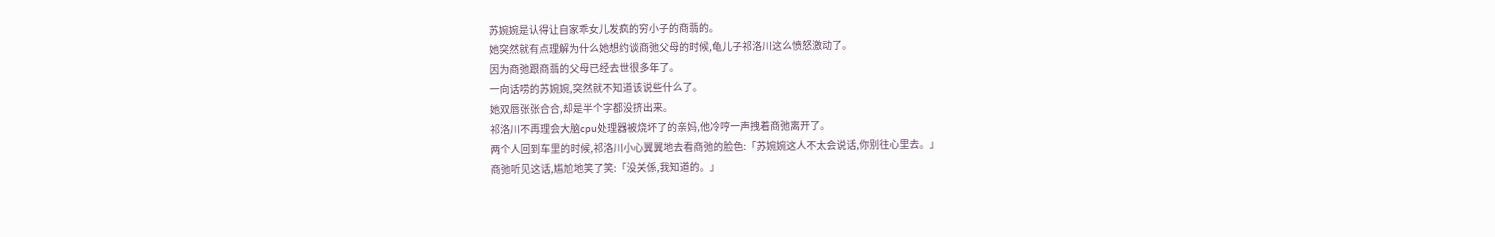苏婉婉是认得让自家乖女儿发疯的穷小子的商翡的。
她突然就有点理解为什么她想约谈商弛父母的时候,龟儿子祁洛川这么愤怒激动了。
因为商弛跟商翡的父母已经去世很多年了。
一向话唠的苏婉婉,突然就不知道该说些什么了。
她双唇张张合合,却是半个字都没挤出来。
祁洛川不再理会大脑cpu处理器被烧坏了的亲妈,他冷哼一声拽着商弛离开了。
两个人回到车里的时候,祁洛川小心翼翼地去看商弛的脸色:「苏婉婉这人不太会说话,你别往心里去。」
商弛听见这话,尴尬地笑了笑:「没关係,我知道的。」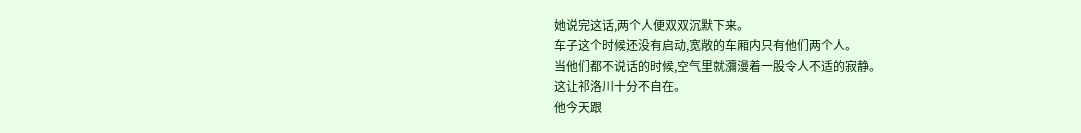她说完这话,两个人便双双沉默下来。
车子这个时候还没有启动,宽敞的车厢内只有他们两个人。
当他们都不说话的时候,空气里就瀰漫着一股令人不适的寂静。
这让祁洛川十分不自在。
他今天跟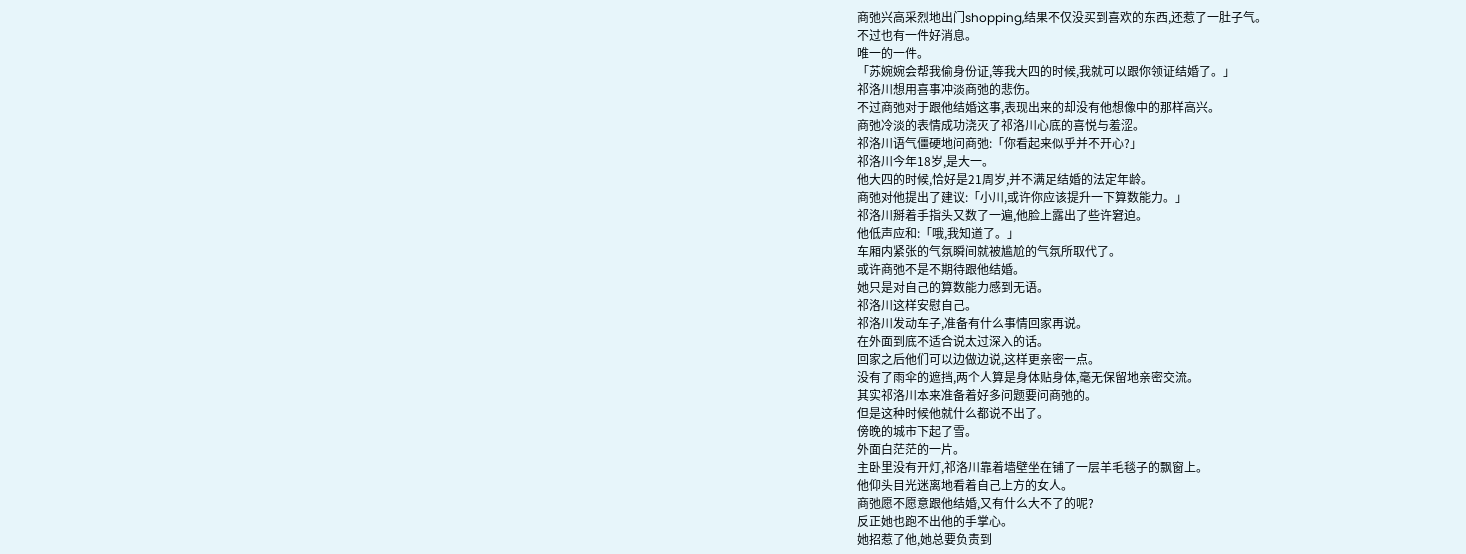商弛兴高采烈地出门shopping,结果不仅没买到喜欢的东西,还惹了一肚子气。
不过也有一件好消息。
唯一的一件。
「苏婉婉会帮我偷身份证,等我大四的时候,我就可以跟你领证结婚了。」
祁洛川想用喜事冲淡商弛的悲伤。
不过商弛对于跟他结婚这事,表现出来的却没有他想像中的那样高兴。
商弛冷淡的表情成功浇灭了祁洛川心底的喜悦与羞涩。
祁洛川语气僵硬地问商弛:「你看起来似乎并不开心?」
祁洛川今年18岁,是大一。
他大四的时候,恰好是21周岁,并不满足结婚的法定年龄。
商弛对他提出了建议:「小川,或许你应该提升一下算数能力。」
祁洛川掰着手指头又数了一遍,他脸上露出了些许窘迫。
他低声应和:「哦,我知道了。」
车厢内紧张的气氛瞬间就被尴尬的气氛所取代了。
或许商弛不是不期待跟他结婚。
她只是对自己的算数能力感到无语。
祁洛川这样安慰自己。
祁洛川发动车子,准备有什么事情回家再说。
在外面到底不适合说太过深入的话。
回家之后他们可以边做边说,这样更亲密一点。
没有了雨伞的遮挡,两个人算是身体贴身体,毫无保留地亲密交流。
其实祁洛川本来准备着好多问题要问商弛的。
但是这种时候他就什么都说不出了。
傍晚的城市下起了雪。
外面白茫茫的一片。
主卧里没有开灯,祁洛川靠着墙壁坐在铺了一层羊毛毯子的飘窗上。
他仰头目光迷离地看着自己上方的女人。
商弛愿不愿意跟他结婚,又有什么大不了的呢?
反正她也跑不出他的手掌心。
她招惹了他,她总要负责到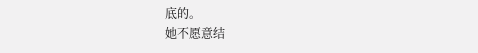底的。
她不愿意结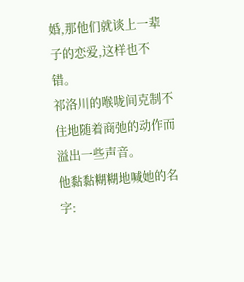婚,那他们就谈上一辈子的恋爱,这样也不错。
祁洛川的喉咙间克制不住地随着商弛的动作而溢出一些声音。
他黏黏糊糊地喊她的名字: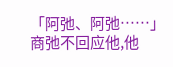「阿弛、阿弛……」
商弛不回应他,他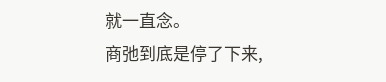就一直念。
商弛到底是停了下来,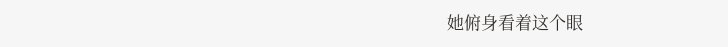她俯身看着这个眼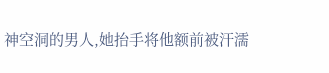神空洞的男人,她抬手将他额前被汗濡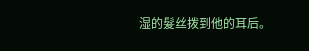湿的髮丝拨到他的耳后。